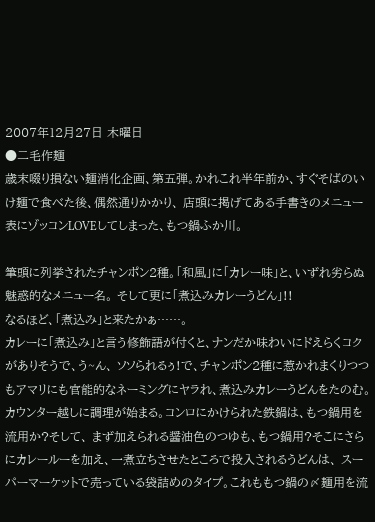2007年12月27日 木曜日
●二毛作麺
歳末啜り損ない麺消化企画、第五弾。かれこれ半年前か、すぐそばのいけ麺で食べた後、偶然通りかかり、 店頭に掲げてある手書きのメニュー表にゾッコンLOVEしてしまった、もつ鍋ふか川。

筆頭に列挙されたチャンポン2種。「和風」に「カレー味」と、いずれ劣らぬ魅惑的なメニュー名。 そして更に「煮込みカレーうどん」!!
なるほど、「煮込み」と来たかぁ……。
カレーに「煮込み」と言う修飾語が付くと、ナンだか味わいにドえらくコクがありそうで、う~ん、 ソソられるぅ!で、チャンポン2種に惹かれまくりつつもアマリにも官能的なネーミングにヤラれ、煮込みカレーうどんをたのむ。
カウンター越しに調理が始まる。コンロにかけられた鉄鍋は、もつ鍋用を流用か?そして、 まず加えられる醤油色のつゆも、もつ鍋用?そこにさらにカレールーを加え、一煮立ちさせたところで投入されるうどんは、 スーパーマーケットで売っている袋詰めのタイプ。これももつ鍋の〆麺用を流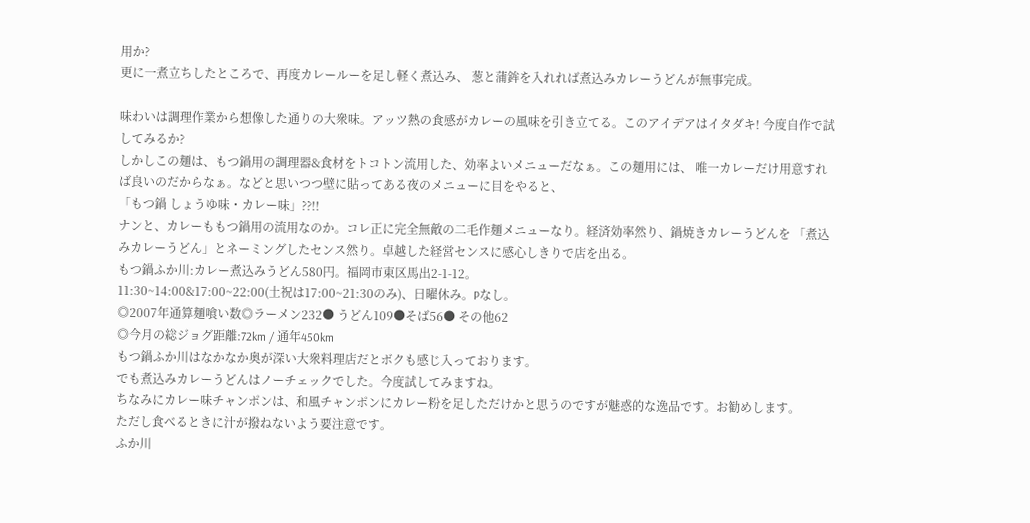用か?
更に一煮立ちしたところで、再度カレールーを足し軽く煮込み、 葱と蒲鉾を入れれば煮込みカレーうどんが無事完成。

味わいは調理作業から想像した通りの大衆味。アッツ熱の食感がカレーの風味を引き立てる。このアイデアはイタダキ! 今度自作で試してみるか?
しかしこの麺は、もつ鍋用の調理器&食材をトコトン流用した、効率よいメニューだなぁ。この麺用には、 唯一カレーだけ用意すれば良いのだからなぁ。などと思いつつ壁に貼ってある夜のメニューに目をやると、
「もつ鍋 しょうゆ味・カレー味」??!!
ナンと、カレーももつ鍋用の流用なのか。コレ正に完全無敵の二毛作麺メニューなり。経済効率然り、鍋焼きカレーうどんを 「煮込みカレーうどん」とネーミングしたセンス然り。卓越した経営センスに感心しきりで店を出る。
もつ鍋ふか川:カレー煮込みうどん580円。福岡市東区馬出2-1-12。
11:30~14:00&17:00~22:00(土祝は17:00~21:30のみ)、日曜休み。Pなし。
◎2007年通算麺喰い数◎ラーメン232● うどん109●そば56● その他62
◎今月の総ジョグ距離:72km / 通年450km
もつ鍋ふか川はなかなか奥が深い大衆料理店だとボクも感じ入っております。
でも煮込みカレーうどんはノーチェックでした。今度試してみますね。
ちなみにカレー味チャンポンは、和風チャンポンにカレー粉を足しただけかと思うのですが魅惑的な逸品です。お勧めします。
ただし食べるときに汁が撥ねないよう要注意です。
ふか川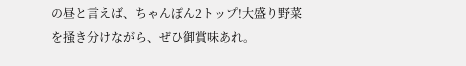の昼と言えば、ちゃんぽん2トップ!大盛り野菜を掻き分けながら、ぜひ御賞味あれ。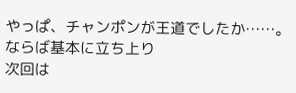やっぱ、チャンポンが王道でしたか……。
ならば基本に立ち上り
次回は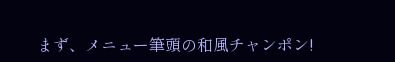まず、メニュー筆頭の和風チャンポン!